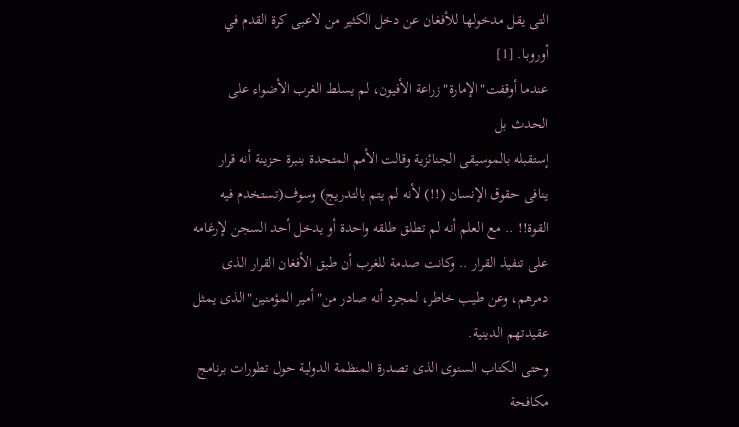التى يقل مدخولها للأفغان عن دخل الكثير من لاعبى كرة القدم في أوروبا. [1]
عندما أوقفت"الإمارة"زراعة الأفيون، لم يسلط الغرب الأضواء على الحدث بل
إستقبله بالموسيقى الجنائزية وقالت الأمم المتحدة بنبرة حزينة أنه قرار ينافى حقوق الإنسان (!!) لأنه لم يتم بالتدريج) وسوف(تستخدم فيه القوة!! .. مع العلم أنه لم تطلق طلقه واحدة أو يدخل أحد السجن لإرغامه على تنفيذ القرار .. وكانت صدمة للغرب أن طبق الأفغان القرار الذى دمرهم، وعن طيب خاطر، لمجرد أنه صادر من"أمير المؤمنين"الذى يمثل عقيدتهم الدينية.
وحتى الكتاب السنوى الذى تصدرة المنظمة الدولية حول تطورات برنامج مكافحة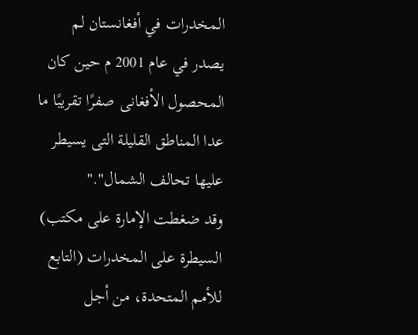المخدرات في أفغانستان لم يصدر في عام 2001 م حين كان المحصول الأفغانى صفرًا تقريبًا ما عدا المناطق القليلة التى يسيطر عليها تحالف الشمال"."
وقد ضغطت الإمارة على مكتب) السيطرة على المخدرات (التابع للأمم المتحدة، من أجل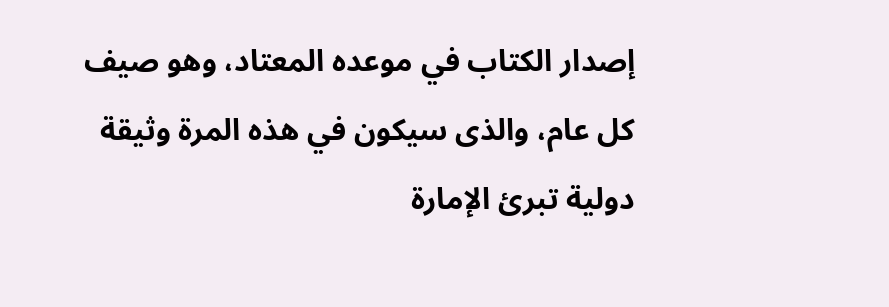إصدار الكتاب في موعده المعتاد، وهو صيف كل عام، والذى سيكون في هذه المرة وثيقة دولية تبرئ الإمارة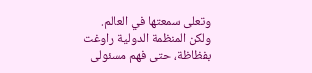وتعلى سمعتها في العالم. ولكن المنظمة الدولية راوغت بفظاظة، حتى فهم مسئولى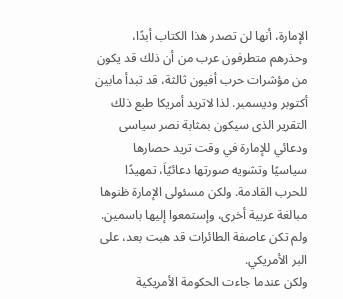الإمارة، أنها لن تصدر هذا الكتاب أبدًا، وحذرهم متطرفون عرب من أن ذلك قد يكون من مؤشرات حرب أفيون ثالثة، قد تبدأ مابين أكتوبر وديسمبر. لذا لاتريد أمريكا طبع ذلك التقرير الذى سيكون بمثابة نصر سياسى ودعائي للإمارة في وقت تريد حصارها سياسيًا وتشويه صورتها دعائيًاَ، تمهيدًا للحرب القادمة. ولكن مسئولى الإمارة ظنوها مبالغة عربية أخرى، وإستمعوا إليها باسمين. ولم تكن عاصفة الطائرات قد هبت بعد، على البر الأمريكي.
ولكن عندما جاءت الحكومة الأمريكية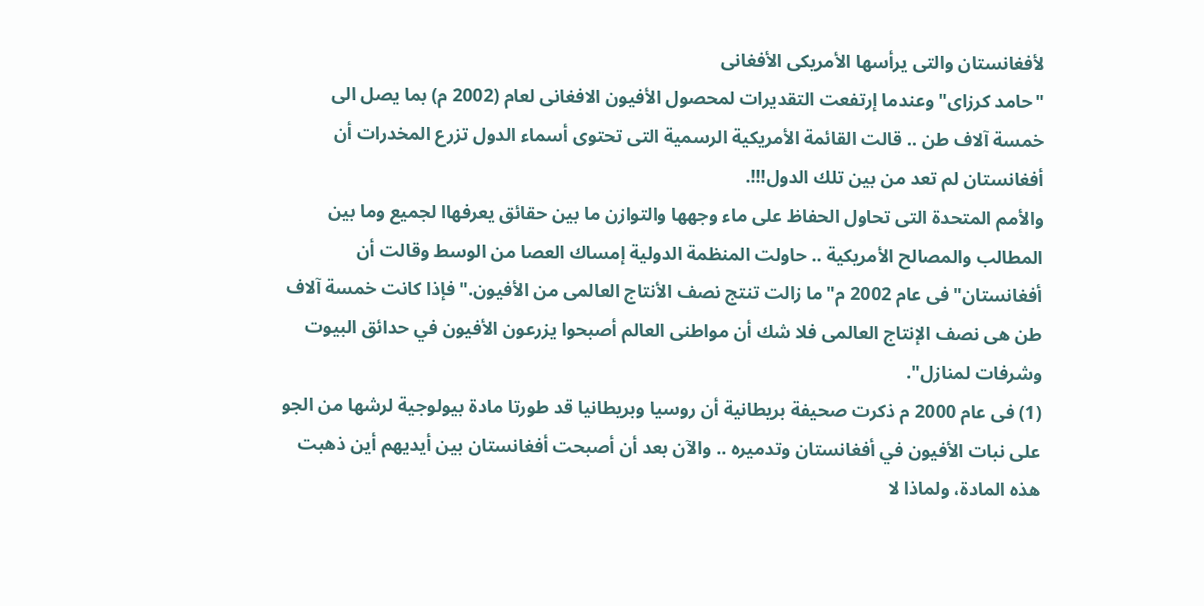لأفغانستان والتى يرأسها الأمريكى الأفغانى
"حامد كرزاى"وعندما إرتفعت التقديرات لمحصول الأفيون الافغانى لعام (2002 م) بما يصل الى خمسة آلاف طن .. قالت القائمة الأمريكية الرسمية التى تحتوى أسماء الدول تزرع المخدرات أن أفغانستان لم تعد من بين تلك الدول!!!.
والأمم المتحدة التى تحاول الحفاظ على ماء وجهها والتوازن ما بين حقائق يعرفهاا لجميع وما بين المطالب والمصالح الأمريكية .. حاولت المنظمة الدولية إمساك العصا من الوسط وقالت أن أفغانستان"فى عام 2002 م"ما زالت تنتج نصف الأنتاج العالمى من الأفيون."فإذا كانت خمسة آلاف طن هى نصف الإنتاج العالمى فلا شك أن مواطنى العالم أصبحوا يزرعون الأفيون في حدائق البيوت وشرفات لمنازل".
(1) فى عام 2000 م ذكرت صحيفة بريطانية أن روسيا وبريطانيا قد طورتا مادة بيولوجية لرشها من الجو على نبات الأفيون في أفغانستان وتدميره .. والآن بعد أن أصبحت أفغانستان بين أيديهم أين ذهبت هذه المادة، ولماذا لا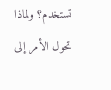تستخدم؟ ولماذا تحول الأمر إلى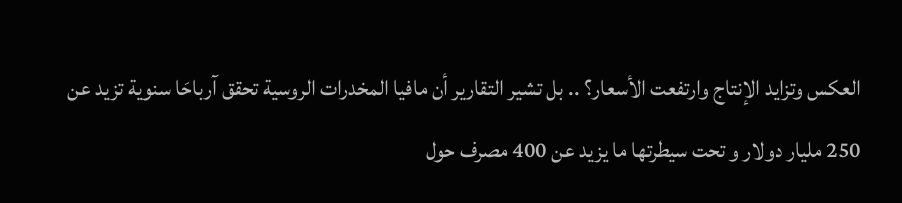العكس وتزايد الإنتاج وارتفعت الأسعار؟ .. بل تشير التقارير أن مافيا المخدرات الروسية تحقق آرباحَا سنوية تزيد عن 250 مليار دولار و تحت سيطرتها ما يزيد عن 400 مصرف حول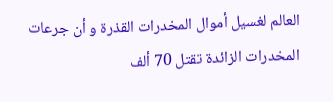العالم لغسيل أموال المخدرات القذرة و أن جرعات المخدرات الزائدة تقتل 70 ألف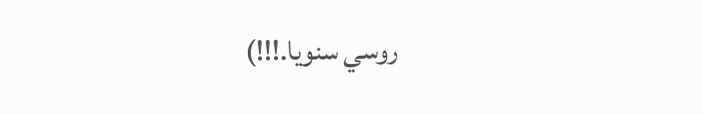روسي سنويا.!!!)